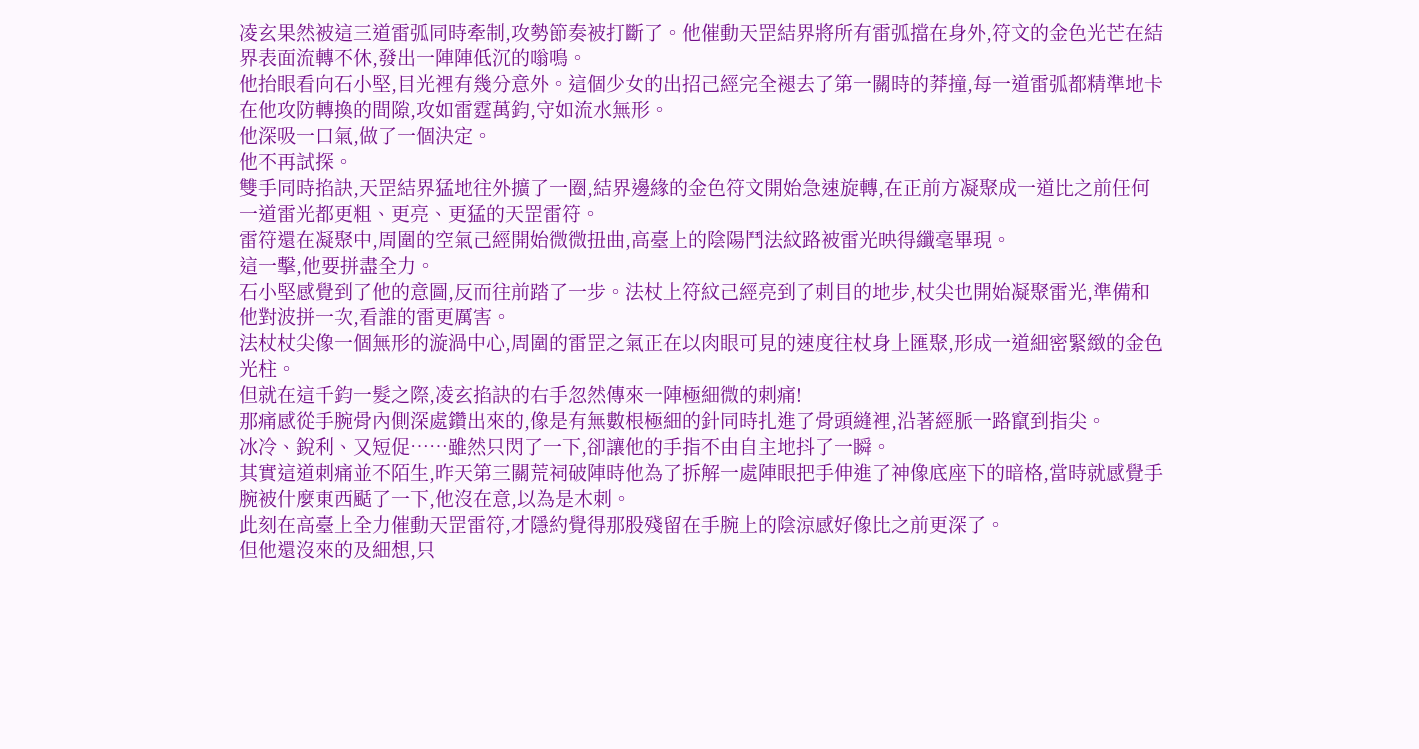凌玄果然被這三道雷弧同時牽制,攻勢節奏被打斷了。他催動天罡結界將所有雷弧擋在身外,符文的金色光芒在結界表面流轉不休,發出一陣陣低沉的嗡鳴。
他抬眼看向石小堅,目光裡有幾分意外。這個少女的出招己經完全褪去了第一關時的莽撞,每一道雷弧都精準地卡在他攻防轉換的間隙,攻如雷霆萬鈞,守如流水無形。
他深吸一口氣,做了一個決定。
他不再試探。
雙手同時掐訣,天罡結界猛地往外擴了一圈,結界邊緣的金色符文開始急速旋轉,在正前方凝聚成一道比之前任何一道雷光都更粗、更亮、更猛的天罡雷符。
雷符還在凝聚中,周圍的空氣己經開始微微扭曲,高臺上的陰陽鬥法紋路被雷光映得纖毫畢現。
這一擊,他要拼盡全力。
石小堅感覺到了他的意圖,反而往前踏了一步。法杖上符紋己經亮到了刺目的地步,杖尖也開始凝聚雷光,準備和他對波拼一次,看誰的雷更厲害。
法杖杖尖像一個無形的漩渦中心,周圍的雷罡之氣正在以肉眼可見的速度往杖身上匯聚,形成一道細密緊緻的金色光柱。
但就在這千鈞一髮之際,凌玄掐訣的右手忽然傳來一陣極細微的刺痛!
那痛感從手腕骨內側深處鑽出來的,像是有無數根極細的針同時扎進了骨頭縫裡,沿著經脈一路竄到指尖。
冰冷、銳利、又短促……雖然只閃了一下,卻讓他的手指不由自主地抖了一瞬。
其實這道刺痛並不陌生,昨天第三關荒祠破陣時他為了拆解一處陣眼把手伸進了神像底座下的暗格,當時就感覺手腕被什麼東西颳了一下,他沒在意,以為是木刺。
此刻在高臺上全力催動天罡雷符,才隱約覺得那股殘留在手腕上的陰涼感好像比之前更深了。
但他還沒來的及細想,只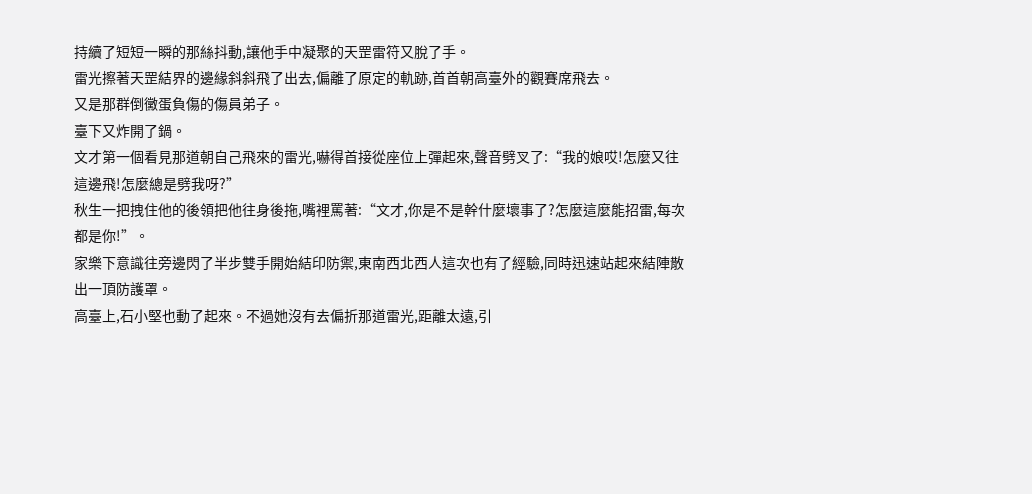持續了短短一瞬的那絲抖動,讓他手中凝聚的天罡雷符又脫了手。
雷光擦著天罡結界的邊緣斜斜飛了出去,偏離了原定的軌跡,首首朝高臺外的觀賽席飛去。
又是那群倒黴蛋負傷的傷員弟子。
臺下又炸開了鍋。
文才第一個看見那道朝自己飛來的雷光,嚇得首接從座位上彈起來,聲音劈叉了:“我的娘哎!怎麼又往這邊飛!怎麼總是劈我呀?”
秋生一把拽住他的後領把他往身後拖,嘴裡罵著:“文才,你是不是幹什麼壞事了?怎麼這麼能招雷,每次都是你!”。
家樂下意識往旁邊閃了半步雙手開始結印防禦,東南西北西人這次也有了經驗,同時迅速站起來結陣散出一頂防護罩。
高臺上,石小堅也動了起來。不過她沒有去偏折那道雷光,距離太遠,引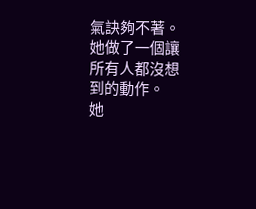氣訣夠不著。
她做了一個讓所有人都沒想到的動作。
她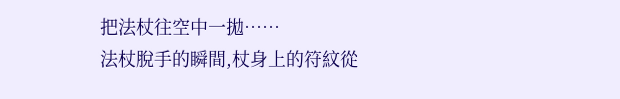把法杖往空中一拋……
法杖脫手的瞬間,杖身上的符紋從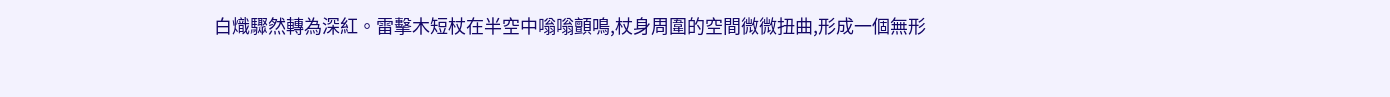白熾驟然轉為深紅。雷擊木短杖在半空中嗡嗡顫鳴,杖身周圍的空間微微扭曲,形成一個無形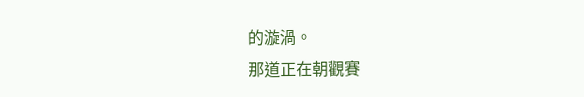的漩渦。
那道正在朝觀賽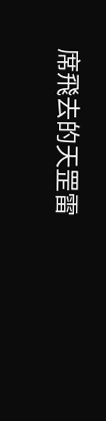席飛去的天罡雷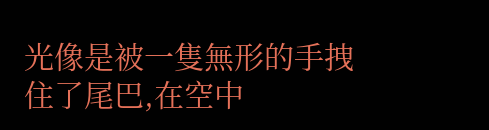光像是被一隻無形的手拽住了尾巴,在空中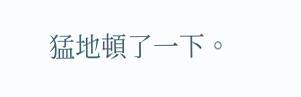猛地頓了一下。